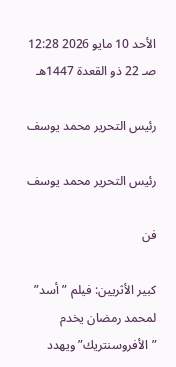الأحد 10 مايو 2026 12:28 صـ 22 ذو القعدة 1447هـ

رئيس التحرير محمد يوسف

رئيس التحرير محمد يوسف

فن

كبير الأثريين: فيلم ”أسد” لمحمد رمضان يخدم ”الأفروسنتريك” ويهدد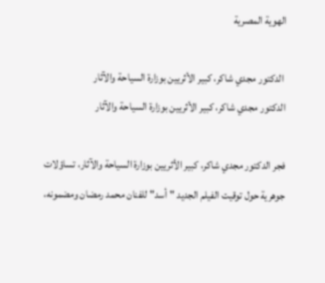الهوية المصرية

 الدكتور مجدي شاكر، كبير الأثريين بوزارة السياحة والآثار
الدكتور مجدي شاكر، كبير الأثريين بوزارة السياحة والآثار

فجر الدكتور مجدي شاكر، كبير الأثريين بوزارة السياحة والآثار، تساؤلات جوهرية حول توقيت الفيلم الجديد "أسد" للفنان محمد رمضان ومضمونه،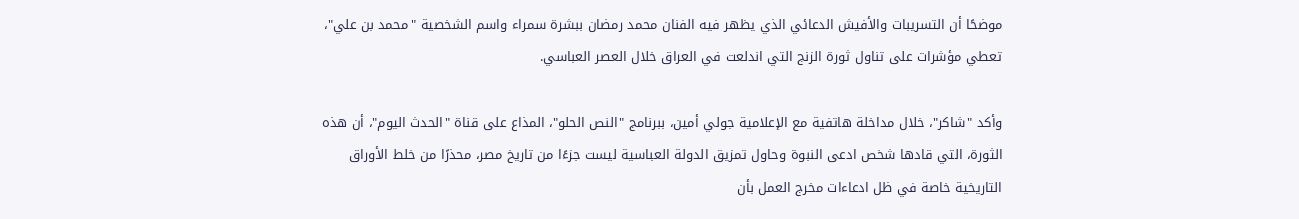موضحًا أن التسريبات والأفيش الدعائي الذي يظهر فيه الفنان محمد رمضان ببشرة سمراء واسم الشخصية "محمد بن علي"، تعطي مؤشرات على تناول ثورة الزنج التي اندلعت في العراق خلال العصر العباسي.

وأكد "شاكر"، خلال مداخلة هاتفية مع الإعلامية جولي أمين، ببرنامج "النص الحلو"، المذاع على قناة "الحدث اليوم"، أن هذه الثورة، التي قادها شخص ادعى النبوة وحاول تمزيق الدولة العباسية ليست جزءًا من تاريخ مصر، محذرًا من خلط الأوراق التاريخية خاصة في ظل ادعاءات مخرج العمل بأن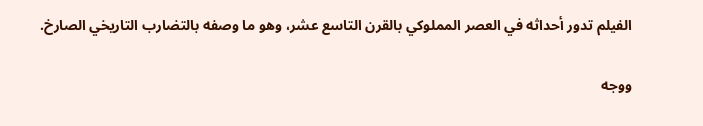الفيلم تدور أحداثه في العصر المملوكي بالقرن التاسع عشر، وهو ما وصفه بالتضارب التاريخي الصارخ.

ووجه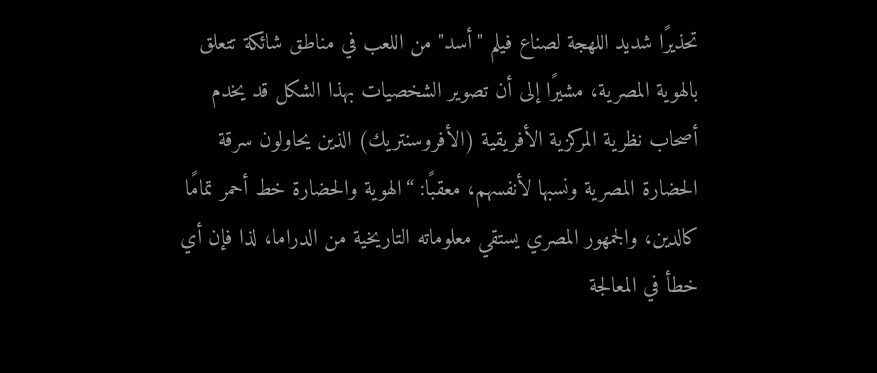تحذيرًا شديد اللهجة لصناع فيلم "أسد" من اللعب في مناطق شائكة تتعلق بالهوية المصرية، مشيرًا إلى أن تصوير الشخصيات بهذا الشكل قد يخدم أصحاب نظرية المركزية الأفريقية (الأفروسنتريك) الذين يحاولون سرقة الحضارة المصرية ونسبها لأنفسهم، معقبًا: “الهوية والحضارة خط أحمر تمامًا كالدين، والجمهور المصري يستقي معلوماته التاريخية من الدراما، لذا فإن أي خطأ في المعالجة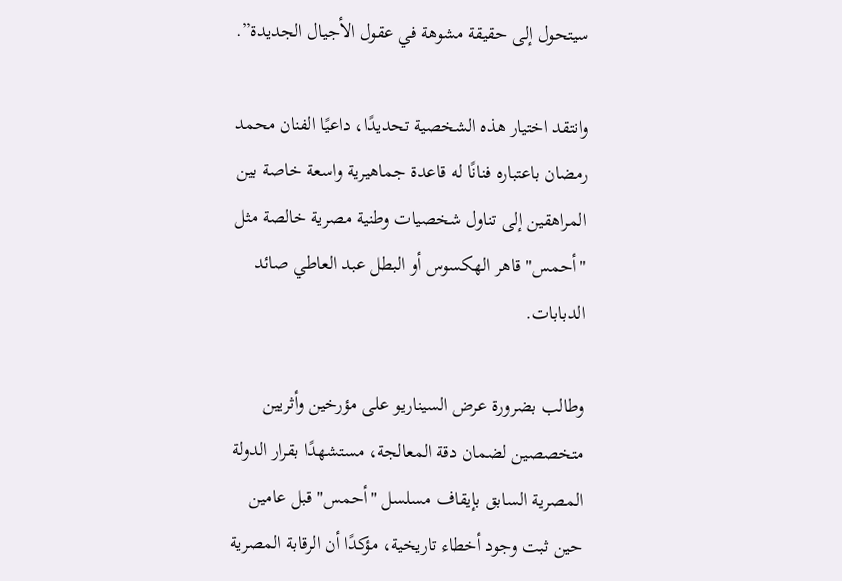سيتحول إلى حقيقة مشوهة في عقول الأجيال الجديدة”.

وانتقد اختيار هذه الشخصية تحديدًا، داعيًا الفنان محمد رمضان باعتباره فنانًا له قاعدة جماهيرية واسعة خاصة بين المراهقين إلى تناول شخصيات وطنية مصرية خالصة مثل "أحمس" قاهر الهكسوس أو البطل عبد العاطي صائد الدبابات.

وطالب بضرورة عرض السيناريو على مؤرخين وأثريين متخصصين لضمان دقة المعالجة، مستشهدًا بقرار الدولة المصرية السابق بإيقاف مسلسل "أحمس" قبل عامين حين ثبت وجود أخطاء تاريخية، مؤكدًا أن الرقابة المصرية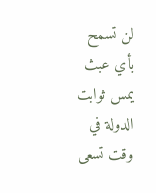لن تسمح بأي عبث يمس ثوابت الدولة في وقت تسعى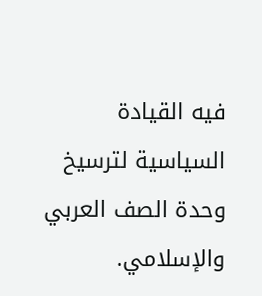فيه القيادة السياسية لترسيخ وحدة الصف العربي والإسلامي.